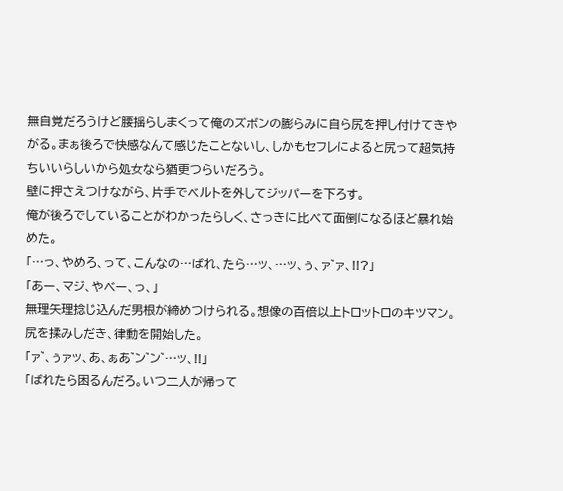無自覚だろうけど腰揺らしまくって俺のズボンの膨らみに自ら尻を押し付けてきやがる。まぁ後ろで快感なんて感じたことないし、しかもセフレによると尻って超気持ちいいらしいから処女なら猶更つらいだろう。
壁に押さえつけながら、片手でベルトを外してジッパーを下ろす。
俺が後ろでしていることがわかったらしく、さっきに比べて面倒になるほど暴れ始めた。
「…っ、やめろ、って、こんなの…ばれ、たら…ッ、…ッ、ぅ、ァ゛ァ、!!?」
「あー、マジ、やべー、っ、」
無理矢理捻じ込んだ男根が締めつけられる。想像の百倍以上トロットロのキツマン。
尻を揉みしだき、律動を開始した。
「ァ゛、ぅァッ、あ、ぁあ゛ン゛ン゛…ッ、!!」
「ばれたら困るんだろ。いつ二人が帰って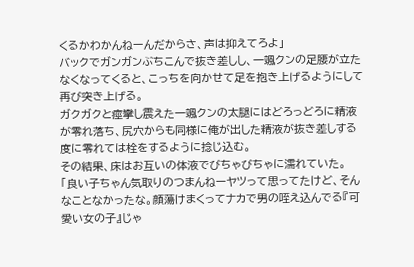くるかわかんねーんだからさ、声は抑えてろよ」
バックでガンガンぶちこんで抜き差しし、一颯クンの足腰が立たなくなってくると、こっちを向かせて足を抱き上げるようにして再び突き上げる。
ガクガクと痙攣し震えた一颯クンの太腿にはどろっどろに精液が零れ落ち、尻穴からも同様に俺が出した精液が抜き差しする度に零れては栓をするように捻じ込む。
その結果、床はお互いの体液でびちゃびちゃに濡れていた。
「良い子ちゃん気取りのつまんねーヤツって思ってたけど、そんなことなかったな。顔蕩けまくってナカで男の咥え込んでる『可愛い女の子』じゃ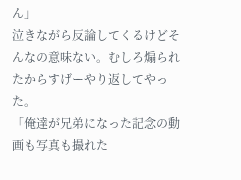ん」
泣きながら反論してくるけどそんなの意味ない。むしろ煽られたからすげーやり返してやった。
「俺達が兄弟になった記念の動画も写真も撮れた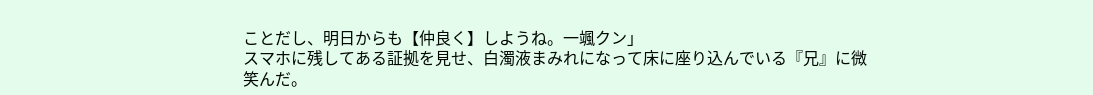ことだし、明日からも【仲良く】しようね。一颯クン」
スマホに残してある証拠を見せ、白濁液まみれになって床に座り込んでいる『兄』に微笑んだ。